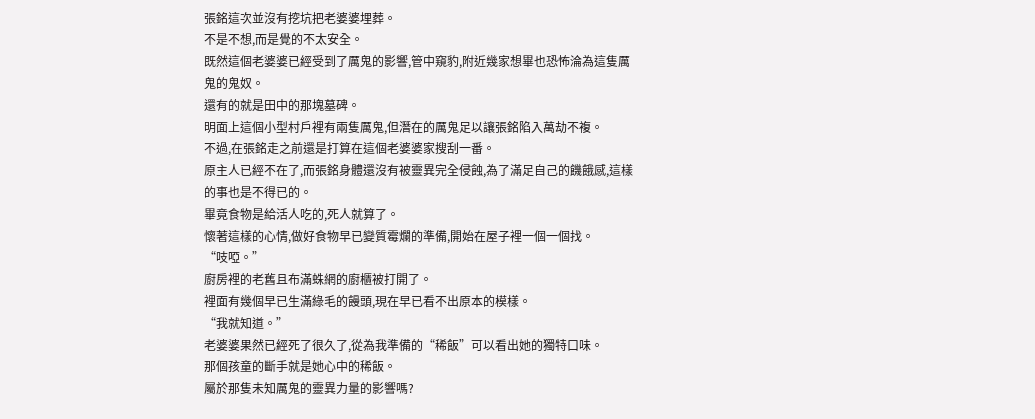張銘這次並沒有挖坑把老婆婆埋葬。
不是不想,而是覺的不太安全。
既然這個老婆婆已經受到了厲鬼的影響,管中窺豹,附近幾家想畢也恐怖淪為這隻厲鬼的鬼奴。
還有的就是田中的那塊墓碑。
明面上這個小型村戶裡有兩隻厲鬼,但潛在的厲鬼足以讓張銘陷入萬劫不複。
不過,在張銘走之前還是打算在這個老婆婆家搜刮一番。
原主人已經不在了,而張銘身體還沒有被靈異完全侵蝕,為了滿足自己的饑餓感,這樣的事也是不得已的。
畢竟食物是給活人吃的,死人就算了。
懷著這樣的心情,做好食物早已變質霉爛的準備,開始在屋子裡一個一個找。
“吱啞。”
廚房裡的老舊且布滿蛛網的廚櫃被打開了。
裡面有幾個早已生滿綠毛的饅頭,現在早已看不出原本的模樣。
“我就知道。”
老婆婆果然已經死了很久了,從為我準備的“稀飯”可以看出她的獨特口味。
那個孩童的斷手就是她心中的稀飯。
屬於那隻未知厲鬼的靈異力量的影響嗎?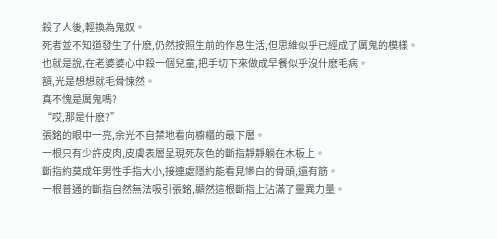殺了人後,輕換為鬼奴。
死者並不知道發生了什麽,仍然按照生前的作息生活,但思維似乎已經成了厲鬼的模樣。
也就是說,在老婆婆心中殺一個兒童,把手切下來做成早餐似乎沒什麽毛病。
額,光是想想就毛骨悚然。
真不愧是厲鬼嗎?
“哎,那是什麽?”
張銘的眼中一亮,余光不自禁地看向櫥櫃的最下層。
一根只有少許皮肉,皮膚表層呈現死灰色的斷指靜靜躺在木板上。
斷指約莫成年男性手指大小,接連處隱約能看見慘白的骨頭,還有筋。
一根普通的斷指自然無法吸引張銘,顯然這根斷指上沾滿了靈異力量。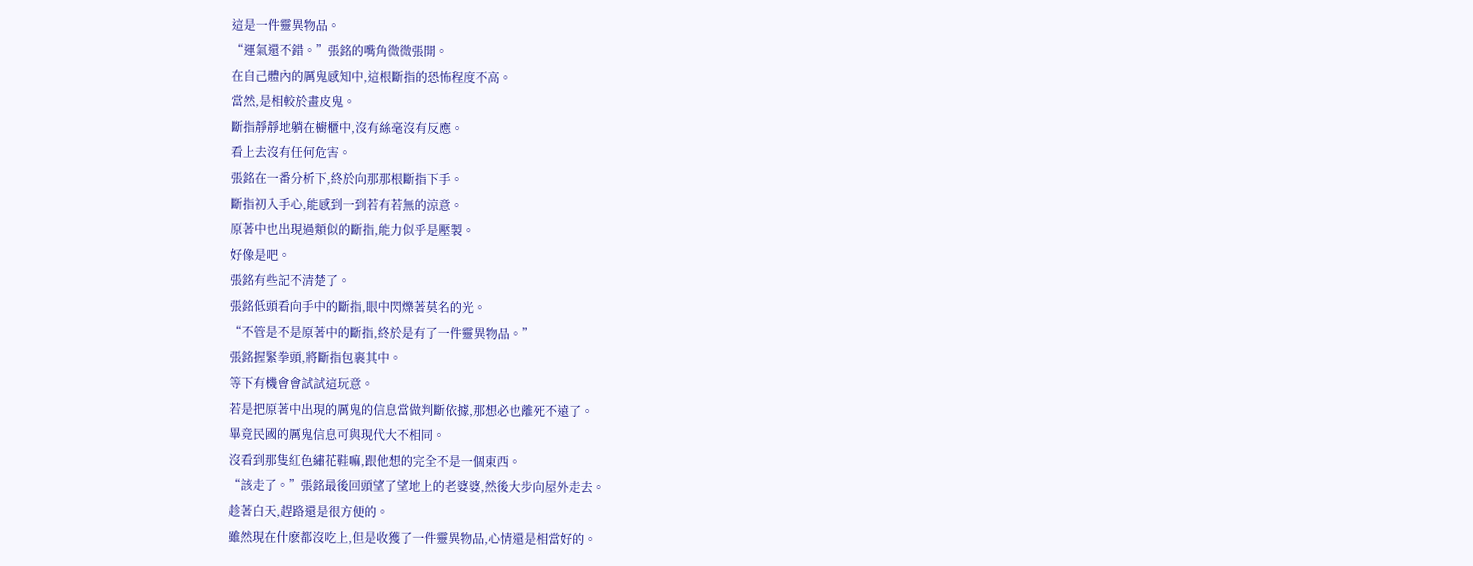這是一件靈異物品。
“運氣還不錯。”張銘的嘴角微微張開。
在自己體內的厲鬼感知中,這根斷指的恐怖程度不高。
當然,是相較於畫皮鬼。
斷指靜靜地躺在櫥櫃中,沒有絲毫沒有反應。
看上去沒有任何危害。
張銘在一番分析下,終於向那那根斷指下手。
斷指初入手心,能感到一到若有若無的涼意。
原著中也出現過類似的斷指,能力似乎是壓製。
好像是吧。
張銘有些記不清楚了。
張銘低頭看向手中的斷指,眼中閃爍著莫名的光。
“不管是不是原著中的斷指,終於是有了一件靈異物品。”
張銘握緊拳頭,將斷指包裹其中。
等下有機會會試試這玩意。
若是把原著中出現的厲鬼的信息當做判斷依據,那想必也離死不遠了。
畢竟民國的厲鬼信息可與現代大不相同。
沒看到那隻紅色繡花鞋嘛,跟他想的完全不是一個東西。
“該走了。”張銘最後回頭望了望地上的老婆婆,然後大步向屋外走去。
趁著白天,趕路還是很方便的。
雖然現在什麽都沒吃上,但是收獲了一件靈異物品,心情還是相當好的。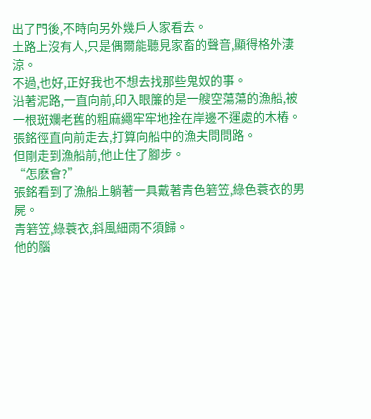出了門後,不時向另外幾戶人家看去。
土路上沒有人,只是偶爾能聽見家畜的聲音,顯得格外淒涼。
不過,也好,正好我也不想去找那些鬼奴的事。
沿著泥路,一直向前,印入眼簾的是一艘空蕩蕩的漁船,被一根斑斕老舊的粗麻繩牢牢地拴在岸邊不運處的木樁。
張銘徑直向前走去,打算向船中的漁夫問問路。
但剛走到漁船前,他止住了腳步。
“怎麽會?”
張銘看到了漁船上躺著一具戴著青色箬笠,綠色蓑衣的男屍。
青箬笠,綠蓑衣,斜風細雨不須歸。
他的腦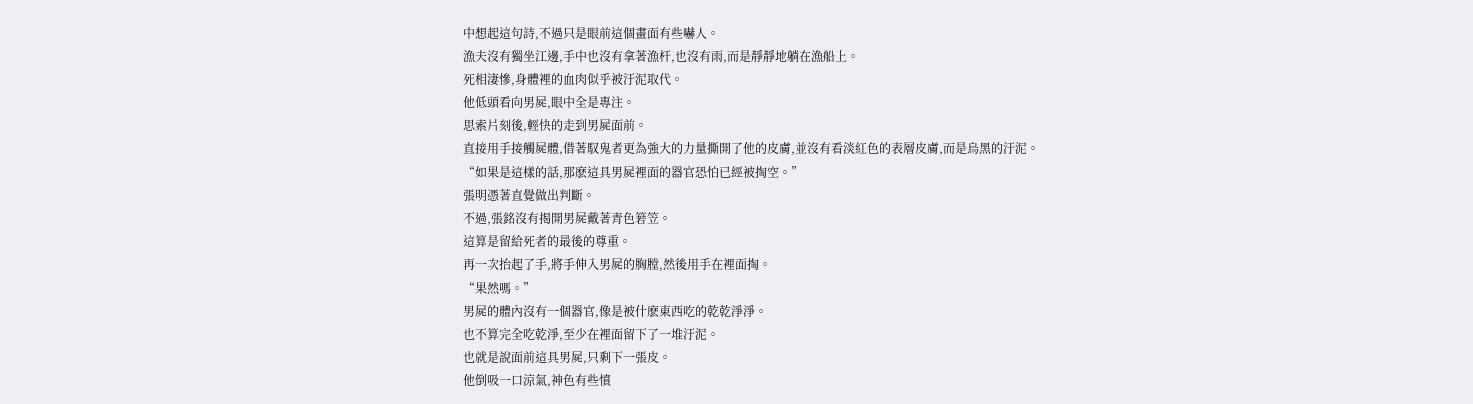中想起這句詩,不過只是眼前這個畫面有些嚇人。
漁夫沒有獨坐江邊,手中也沒有拿著漁杆,也沒有雨,而是靜靜地躺在漁船上。
死相淒慘,身體裡的血肉似乎被汙泥取代。
他低頭看向男屍,眼中全是專注。
思索片刻後,輕快的走到男屍面前。
直接用手接觸屍體,借著馭鬼者更為強大的力量撕開了他的皮膚,並沒有看淡紅色的表層皮膚,而是烏黑的汙泥。
“如果是這樣的話,那麽這具男屍裡面的器官恐怕已經被掏空。”
張明憑著直覺做出判斷。
不過,張銘沒有揭開男屍戴著青色箬笠。
這算是留給死者的最後的尊重。
再一次抬起了手,將手伸入男屍的胸膛,然後用手在裡面掏。
“果然嗎。”
男屍的體內沒有一個器官,像是被什麽東西吃的乾乾淨淨。
也不算完全吃乾淨,至少在裡面留下了一堆汙泥。
也就是說面前這具男屍,只剩下一張皮。
他倒吸一口涼氣,神色有些憤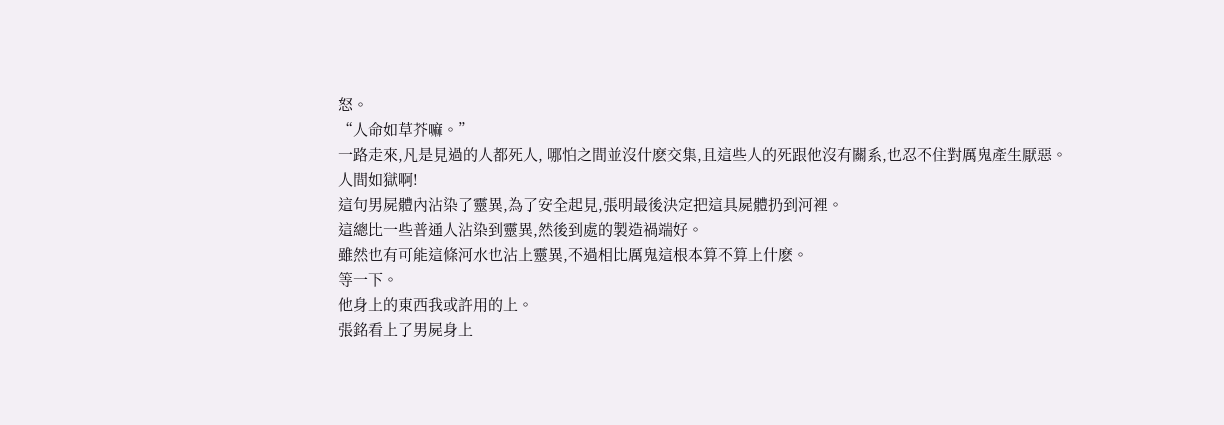怒。
“人命如草芥嘛。”
一路走來,凡是見過的人都死人, 哪怕之間並沒什麽交集,且這些人的死跟他沒有關系,也忍不住對厲鬼產生厭惡。
人間如獄啊!
這句男屍體內沾染了靈異,為了安全起見,張明最後決定把這具屍體扔到河裡。
這總比一些普通人沾染到靈異,然後到處的製造禍端好。
雖然也有可能這條河水也沾上靈異,不過相比厲鬼這根本算不算上什麽。
等一下。
他身上的東西我或許用的上。
張銘看上了男屍身上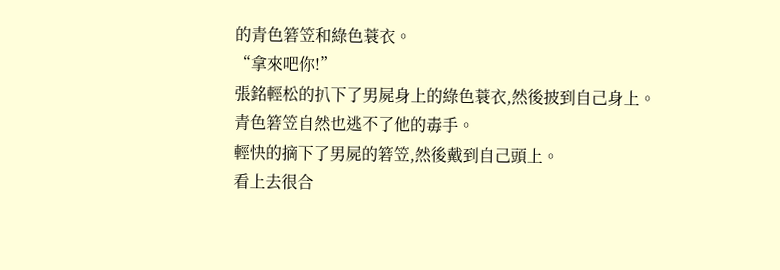的青色箬笠和綠色蓑衣。
“拿來吧你!”
張銘輕松的扒下了男屍身上的綠色蓑衣,然後披到自己身上。
青色箬笠自然也逃不了他的毒手。
輕快的摘下了男屍的箬笠,然後戴到自己頭上。
看上去很合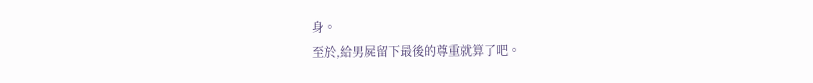身。
至於,給男屍留下最後的尊重就算了吧。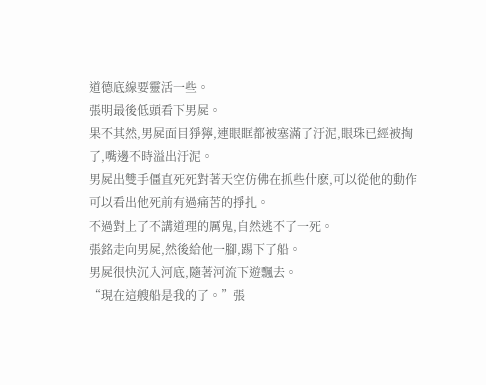道德底線要靈活一些。
張明最後低頭看下男屍。
果不其然,男屍面目猙獰,連眼眶都被塞滿了汙泥,眼珠已經被掏了,嘴邊不時溢出汙泥。
男屍出雙手僵直死死對著天空仿佛在抓些什麽,可以從他的動作可以看出他死前有過痛苦的掙扎。
不過對上了不講道理的厲鬼,自然逃不了一死。
張銘走向男屍,然後給他一腳,踢下了船。
男屍很快沉入河底,隨著河流下遊飄去。
“現在這艘船是我的了。”張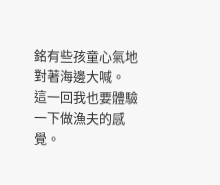銘有些孩童心氣地對著海邊大喊。
這一回我也要體驗一下做漁夫的感覺。